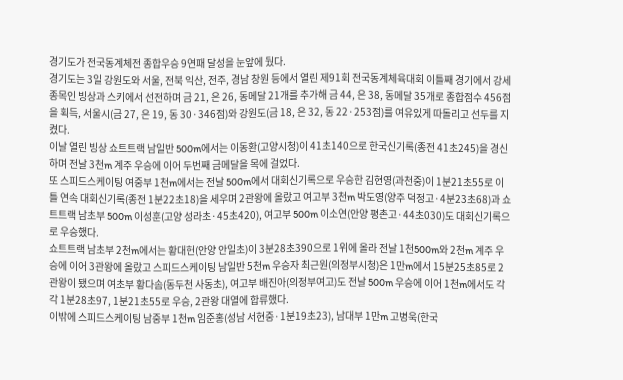경기도가 전국동계체전 종합우승 9연패 달성을 눈앞에 뒀다.
경기도는 3일 강원도와 서울, 전북 익산, 전주, 경남 창원 등에서 열린 제91회 전국동계체육대회 이틀째 경기에서 강세종목인 빙상과 스키에서 선전하며 금 21, 은 26, 동메달 21개를 추가해 금 44, 은 38, 동메달 35개로 종합점수 456점을 획득, 서울시(금 27, 은 19, 동 30·346점)와 강원도(금 18, 은 32, 동 22·253점)를 여유있게 따돌리고 선두를 지켰다.
이날 열린 빙상 쇼트트랙 남일반 500m에서는 이동환(고양시청)이 41초140으로 한국신기록(종전 41초245)을 경신하며 전날 3천m 계주 우승에 이어 두번째 금메달을 목에 걸었다.
또 스피드스케이팅 여중부 1천m에서는 전날 500m에서 대회신기록으로 우승한 김현영(과천중)이 1분21초55로 이틀 연속 대회신기록(종전 1분22초18)을 세우며 2관왕에 올랐고 여고부 3천m 박도영(양주 덕정고·4분23초68)과 쇼트트랙 남초부 500m 이성훈(고양 성라초·45초420), 여고부 500m 이소연(안양 평촌고·44초030)도 대회신기록으로 우승했다.
쇼트트랙 남초부 2천m에서는 황대헌(안양 안일초)이 3분28초390으로 1위에 올라 전날 1천500m와 2천m 계주 우승에 이어 3관왕에 올랐고 스피드스케이팅 남일반 5천m 우승자 최근원(의정부시청)은 1만m에서 15분25초85로 2관왕이 됐으며 여초부 황다솜(동두천 사동초), 여고부 배진아(의정부여고)도 전날 500m 우승에 이어 1천m에서도 각각 1분28초97, 1분21초55로 우승, 2관왕 대열에 합류했다.
이밖에 스피드스케이팅 남중부 1천m 임준홍(성남 서현중·1분19초23), 남대부 1만m 고병욱(한국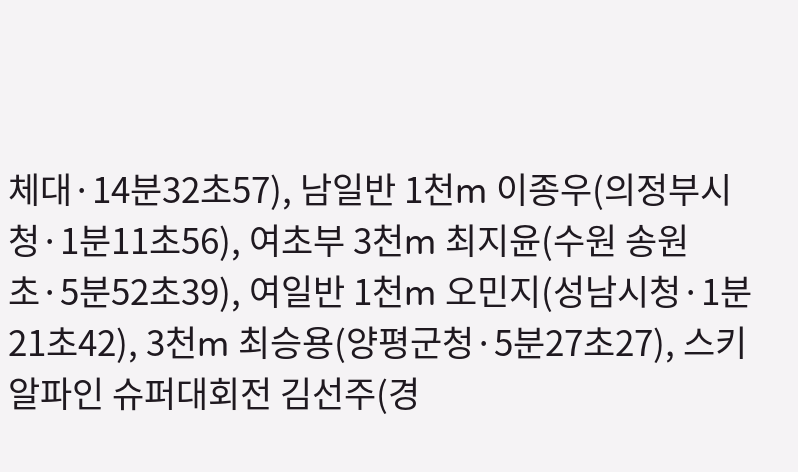체대·14분32초57), 남일반 1천m 이종우(의정부시청·1분11초56), 여초부 3천m 최지윤(수원 송원초·5분52초39), 여일반 1천m 오민지(성남시청·1분21초42), 3천m 최승용(양평군청·5분27초27), 스키 알파인 슈퍼대회전 김선주(경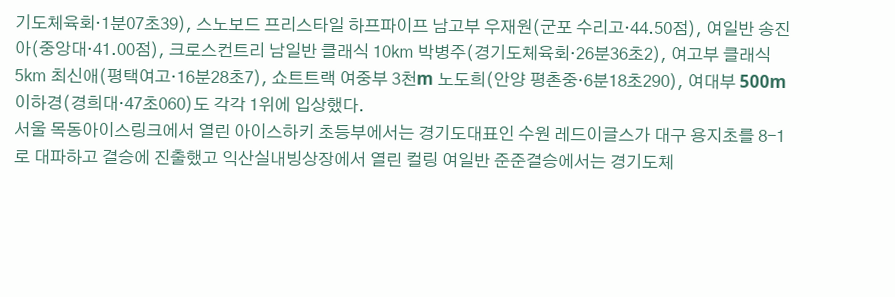기도체육회·1분07초39), 스노보드 프리스타일 하프파이프 남고부 우재원(군포 수리고·44.50점), 여일반 송진아(중앙대·41.00점), 크로스컨트리 남일반 클래식 10㎞ 박병주(경기도체육회·26분36초2), 여고부 클래식 5㎞ 최신애(평택여고·16분28초7), 쇼트트랙 여중부 3천m 노도희(안양 평촌중·6분18초290), 여대부 500m 이하경(경희대·47초060)도 각각 1위에 입상했다.
서울 목동아이스링크에서 열린 아이스하키 초등부에서는 경기도대표인 수원 레드이글스가 대구 용지초를 8-1로 대파하고 결승에 진출했고 익산실내빙상장에서 열린 컬링 여일반 준준결승에서는 경기도체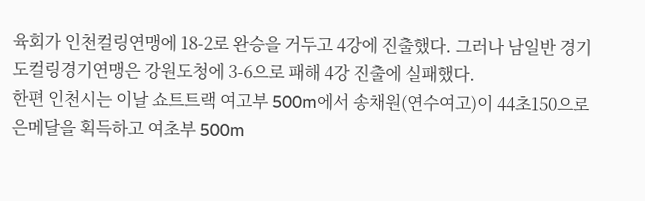육회가 인천컬링연맹에 18-2로 완승을 거두고 4강에 진출했다. 그러나 남일반 경기도컬링경기연맹은 강원도청에 3-6으로 패해 4강 진출에 실패했다.
한편 인천시는 이날 쇼트트랙 여고부 500m에서 송채원(연수여고)이 44초150으로 은메달을 획득하고 여초부 500m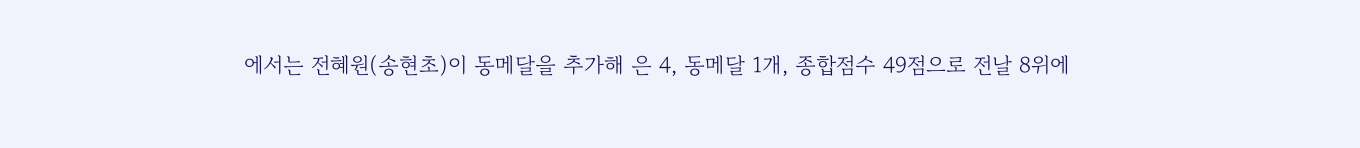에서는 전혜원(송현초)이 동메달을 추가해 은 4, 동메달 1개, 종합점수 49점으로 전날 8위에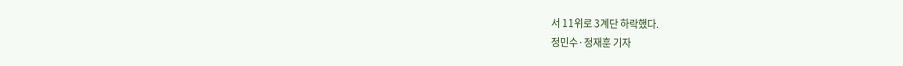서 11위로 3계단 하락했다.
정민수·정재훈 기자